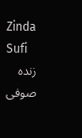Zinda Sufi
زندہ صوفی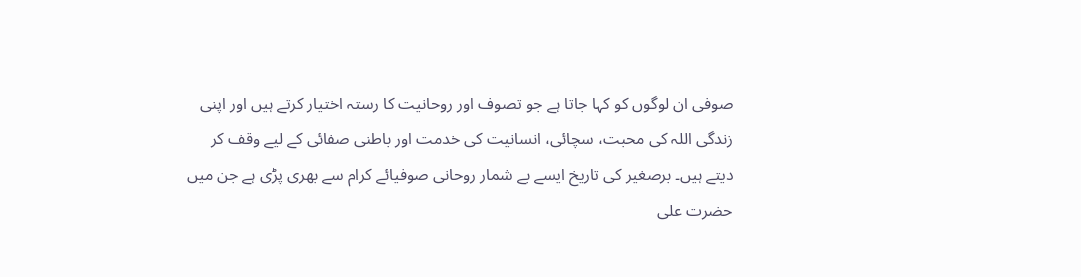صوفی ان لوگوں کو کہا جاتا ہے جو تصوف اور روحانیت کا رستہ اختیار کرتے ہیں اور اپنی زندگی اللہ کی محبت، سچائی، انسانیت کی خدمت اور باطنی صفائی کے لیے وقف کر دیتے ہیں۔ برصغیر کی تاریخ ایسے بے شمار روحانی صوفیائے کرام سے بھری پڑی ہے جن میں حضرت علی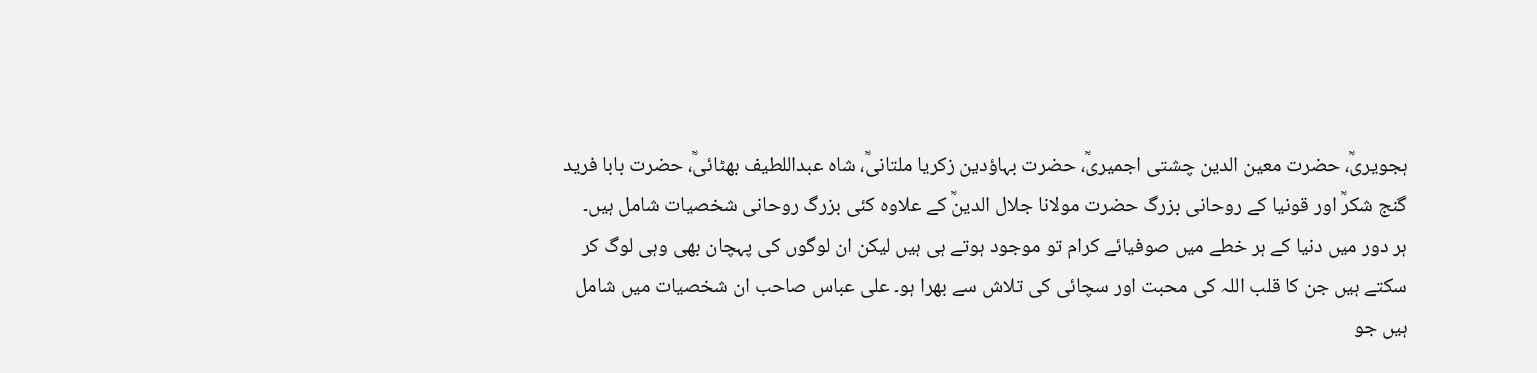ہجویریؒ، حضرت معین الدین چشتی اجمیریؒ، حضرت بہاؤدین زکریا ملتانیؒ، شاہ عبداللطیف بھٹائیؒ، حضرت بابا فرید گنج شکرؒ اور قونیا کے روحانی بزرگ حضرت مولانا جلال الدینؒ کے علاوہ کئی بزرگ روحانی شخصیات شامل ہیں۔
ہر دور میں دنیا کے ہر خطے میں صوفیائے کرام تو موجود ہوتے ہی ہیں لیکن ان لوگوں کی پہچان بھی وہی لوگ کر سکتے ہیں جن کا قلب اللہ کی محبت اور سچائی کی تلاش سے بھرا ہو۔ علی عباس صاحب ان شخصیات میں شامل ہیں جو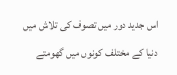اس جدید دور میں تصوف کی تلاش میں دنیا کے مختلف کونوں میں گھومتے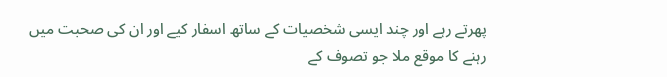پھرتے رہے اور چند ایسی شخصیات کے ساتھ اسفار کیے اور ان کی صحبت میں رہنے کا موقع ملا جو تصوف کے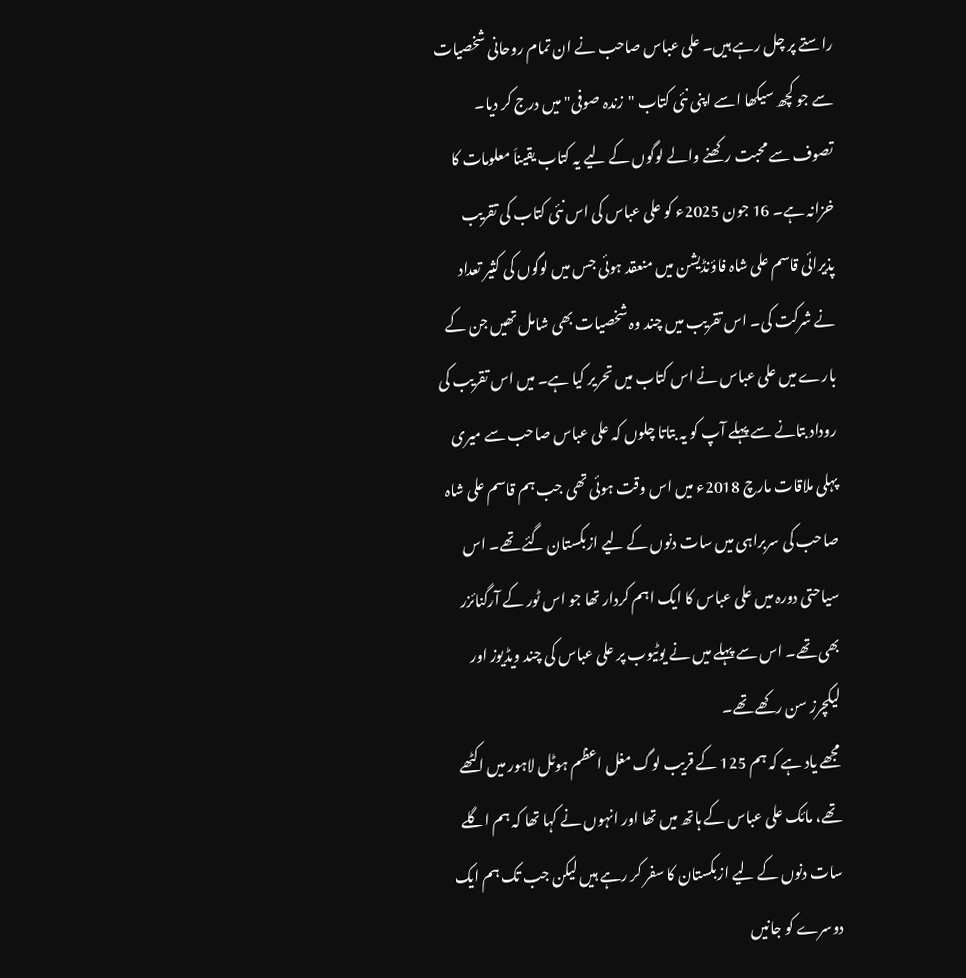راستے پر چل رہے ہیں۔ علی عباس صاحب نے ان تمام روحانی شخصیات سے جو کچھ سیکھا اسے اپنی نئی کتاب "زندہ صوفی" میں درج کر دیا۔
تصوف سے محبت رکھنے والے لوگوں کے لیے یہ کتاب یقیناَ معلومات کا خزانہ ہے۔ 16 جون 2025ء کو علی عباس کی اس نئی کتاب کی تقریب پذیرائی قاسم علی شاہ فاؤنڈیشن میں منعقد ہوئی جس میں لوگوں کی کثیر تعداد نے شرکت کی۔ اس تقریب میں چند وہ شخصیات بھی شامل تھیں جن کے بارے میں علی عباس نے اس کتاب میں تحریر کیا ہے۔ میں اس تقریب کی روداد بتانے سے پہلے آپ کو یہ بتاتا چلوں کہ علی عباس صاحب سے میری پہلی ملاقات مارچ 2018ء میں اس وقت ہوئی تھی جب ہم قاسم علی شاہ صاحب کی سربراہی میں سات دنوں کے لیے ازبکستان گئے تھے۔ اس سیاحتی دورہ میں علی عباس کا ایک اہم کردار تھا جو اس ٹور کے آرگنائزر بھی تھے۔ اس سے پہلے میں نے یوٹیوب پر علی عباس کی چند ویڈیوز اور لیکچرز سن رکھے تھے۔
مجھے یاد ہے کہ ہم 125 کے قریب لوگ مغل اعظم ہوٹل لاہور میں اکٹھے تھے، مائک علی عباس کے ہاتھ میں تھا اور انہوں نے کہا تھا کہ ہم اگلے سات دنوں کے لیے ازبکستان کا سفر کر رہے ہیں لیکن جب تک ہم ایک دوسرے کو جانیں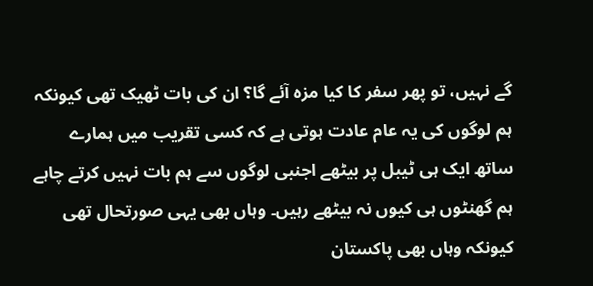گے نہیں، تو پھر سفر کا کیا مزہ آئے گا؟ ان کی بات ٹھیک تھی کیونکہ ہم لوگوں کی یہ عام عادت ہوتی ہے کہ کسی تقریب میں ہمارے ساتھ ایک ہی ٹیبل پر بیٹھے اجنبی لوگوں سے ہم بات نہیں کرتے چاہے ہم گھنٹوں ہی کیوں نہ بیٹھے رہیں۔ وہاں بھی یہی صورتحال تھی کیونکہ وہاں بھی پاکستان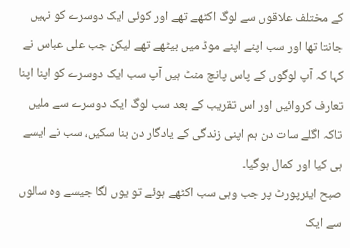کے مختلف علاقوں سے لوگ اکٹھے تھے اور کوئی ایک دوسرے کو نہیں جانتا تھا اور سب اپنے اپنے موڈ میں بیٹھے تھے لیکن جب علی عباس نے کہا کہ آپ لوگوں کے پاس پانچ منٹ ہیں آپ سب ایک دوسرے کو اپنا اپنا تعارف کروائیں اور اس تقریب کے بعد سب لوگ ایک دوسرے سے ملیں تاکہ اگلے سات دن ہم اپنی زندگی کے یادگار دن بنا سکیں، سب نے ایسے ہی کیا اور کمال ہوگیا۔
صبح ایئرپورٹ پر جب وہی سب اکٹھے ہوئے تو یوں لگا جیسے وہ سالوں سے ایک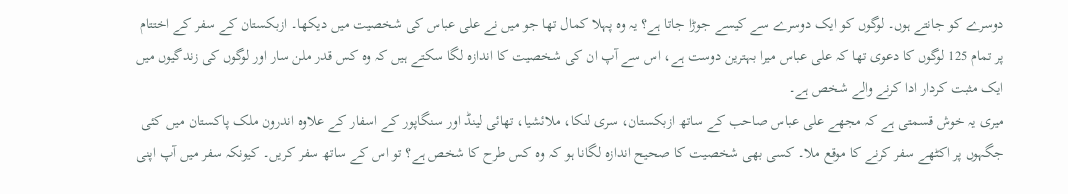دوسرے کو جانتے ہوں۔ لوگوں کو ایک دوسرے سے کیسے جوڑا جاتا ہے؟ یہ وہ پہلا کمال تھا جو میں نے علی عباس کی شخصیت میں دیکھا۔ ازبکستان کے سفر کے اختتام پر تمام 125 لوگوں کا دعوی تھا کہ علی عباس میرا بہترین دوست ہے، اس سے آپ ان کی شخصیت کا اندازہ لگا سکتے ہیں کہ وہ کس قدر ملن سار اور لوگوں کی زندگیوں میں ایک مثبت کردار ادا کرنے والے شخص ہے۔
میری یہ خوش قسمتی ہے کہ مجھے علی عباس صاحب کے ساتھ ازبکستان، سری لنکا، ملائشیا، تھائی لینڈ اور سنگاپور کے اسفار کے علاوہ اندرون ملک پاکستان میں کئی جگہوں پر اکٹھے سفر کرنے کا موقع ملا۔ کسی بھی شخصیت کا صحیح اندازہ لگانا ہو کہ وہ کس طرح کا شخص ہے؟ تو اس کے ساتھ سفر کریں۔ کیونکہ سفر میں آپ اپنی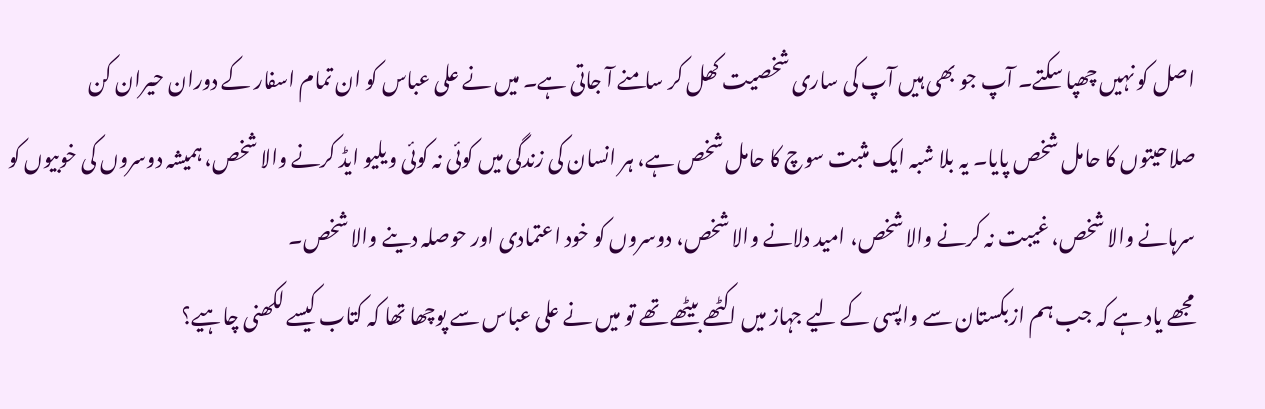اصل کو نہیں چھپا سکتے۔ آپ جو بھی ہیں آپ کی ساری شخصیت کھل کر سامنے آ جاتی ہے۔ میں نے علی عباس کو ان تمام اسفار کے دوران حیران کن صلاحیتوں کا حامل شخص پایا۔ یہ بلا شبہ ایک مثبت سوچ کا حامل شخص ہے، ہر انسان کی زندگی میں کوئی نہ کوئی ویلیو ایڈ کرنے والا شخص، ہمیشہ دوسروں کی خوبیوں کو سرہانے والا شخص، غیبت نہ کرنے والا شخص، امید دلانے والا شخص، دوسروں کو خود اعتمادی اور حوصلہ دینے والا شخص۔
مجھے یاد ہے کہ جب ہم ازبکستان سے واپسی کے لیے جہاز میں اکٹھے بیٹھے تھے تو میں نے علی عباس سے پوچھا تھا کہ کتاب کیسے لکھنی چاہیے؟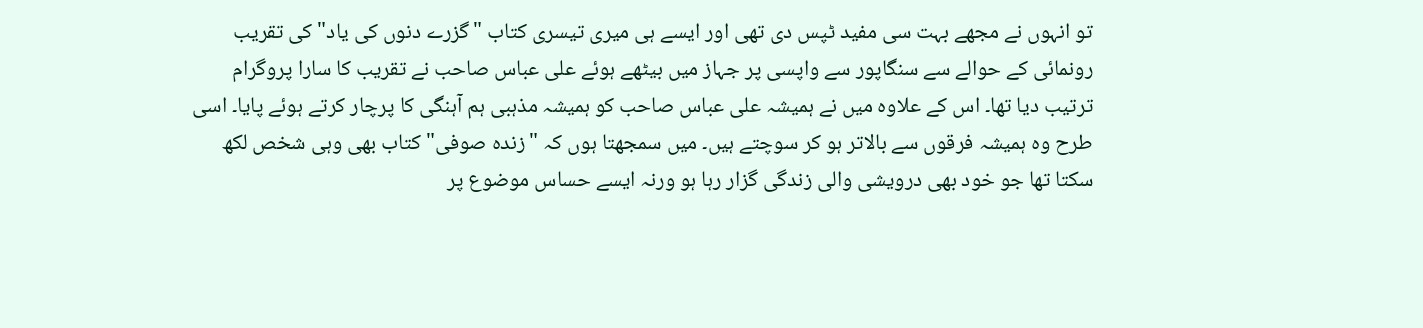تو انہوں نے مجھے بہت سی مفید ٹپس دی تھی اور ایسے ہی میری تیسری کتاب "گزرے دنوں کی یاد" کی تقریب رونمائی کے حوالے سے سنگاپور سے واپسی پر جہاز میں بیٹھے ہوئے علی عباس صاحب نے تقریب کا سارا پروگرام ترتیب دیا تھا۔ اس کے علاوہ میں نے ہمیشہ علی عباس صاحب کو ہمیشہ مذہبی ہم آہنگی کا پرچار کرتے ہوئے پایا۔ اسی طرح وہ ہمیشہ فرقوں سے بالاتر ہو کر سوچتے ہیں۔ میں سمجھتا ہوں کہ "زندہ صوفی" کتاب بھی وہی شخص لکھ سکتا تھا جو خود بھی درویشی والی زندگی گزار رہا ہو ورنہ ایسے حساس موضوع پر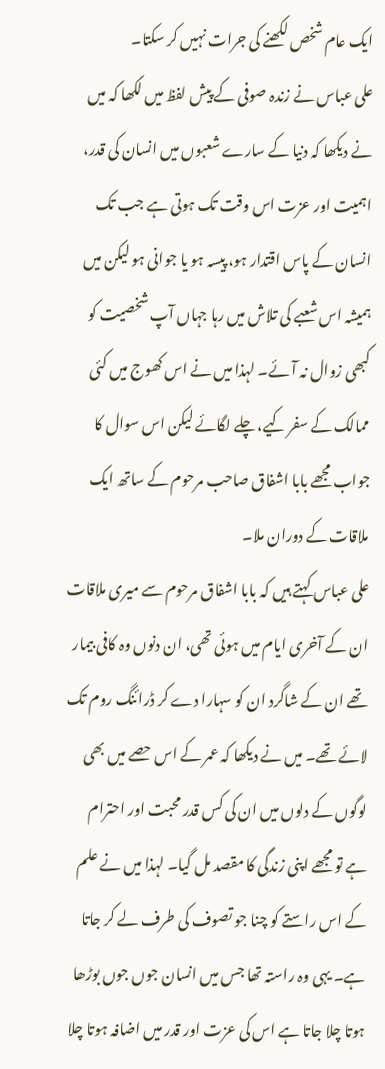ایک عام شخص لکھنے کی جرات نہیں کر سکتا۔
علی عباس نے زندہ صوفی کے پیش لفظ میں لکھا کہ میں نے دیکھا کہ دنیا کے سارے شعبوں میں انسان کی قدر، اہمیت اور عزت اس وقت تک ہوتی ہے جب تک انسان کے پاس اقتدار ہو، پیسہ ہو یا جوانی ہو لیکن میں ہمیشہ اس شعبے کی تلاش میں رہا جہاں آپ شخصیت کو کبھی زوال نہ آئے۔ لہذا میں نے اس کھوج میں کئی ممالک کے سفر کیے، چلے لگائے لیکن اس سوال کا جواب مجھے بابا اشفاق صاحب مرحوم کے ساتھ ایک ملاقات کے دوران ملا۔
علی عباس کہتے ہیں کہ بابا اشفاق مرحوم سے میری ملاقات ان کے آخری ایام میں ہوئی تھی، ان دنوں وہ کافی بیمار تھے ان کے شاگرد ان کو سہارا دے کر ڈرائنگ روم تک لائے تھے۔ میں نے دیکھا کہ عمر کے اس حصے میں بھی لوگوں کے دلوں میں ان کی کس قدر محبت اور احترام ہے تو مجھے اپنی زندگی کا مقصد مل گیا۔ لہذا میں نے علم کے اس راستے کو چنا جو تصوف کی طرف لے کر جاتا ہے۔ یہی وہ راستہ تھا جس میں انسان جوں جوں بوڑھا ہوتا چلا جاتا ہے اس کی عزت اور قدر میں اضافہ ہوتا چلا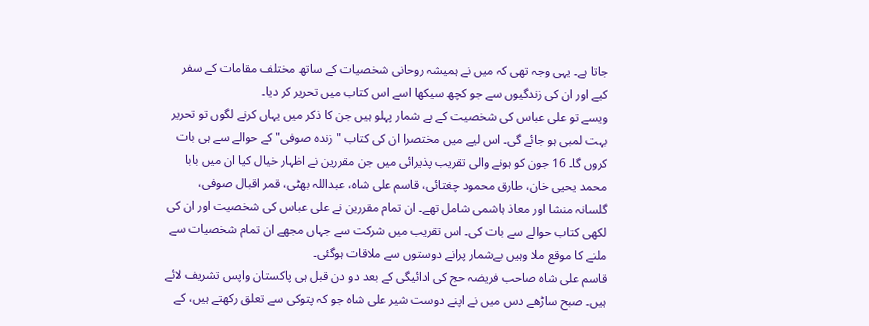جاتا ہے۔ یہی وجہ تھی کہ میں نے ہمیشہ روحانی شخصیات کے ساتھ مختلف مقامات کے سفر کیے اور ان کی زندگیوں سے جو کچھ سیکھا اسے اس کتاب میں تحریر کر دیا۔
ویسے تو علی عباس کی شخصیت کے بے شمار پہلو ہیں جن کا ذکر میں یہاں کرنے لگوں تو تحریر بہت لمبی ہو جائے گی۔ اس لیے میں مختصرا ان کی کتاب "زندہ صوفی" کے حوالے سے ہی بات کروں گا۔ 16 جون کو ہونے والی تقریب پذیرائی میں جن مقررین نے اظہار خیال کیا ان میں بابا محمد یحیی خان، طارق محمود چغتائی، قاسم علی شاہ، عبداللہ بھٹی، قمر اقبال صوفی، گلسانہ منشا اور معاذ ہاشمی شامل تھے۔ ان تمام مقررین نے علی عباس کی شخصیت اور ان کی لکھی کتاب حوالے سے بات کی۔ اس تقریب میں شرکت سے جہاں مجھے ان تمام شخصیات سے ملنے کا موقع ملا وہیں بےشمار پرانے دوستوں سے ملاقات ہوگئی۔
قاسم علی شاہ صاحب فریضہ حج کی ادائیگی کے بعد دو دن قبل ہی پاکستان واپس تشریف لائے ہیں۔ صبح ساڑھے دس میں نے اپنے دوست شیر علی شاہ جو کہ پتوکی سے تعلق رکھتے ہیں، کے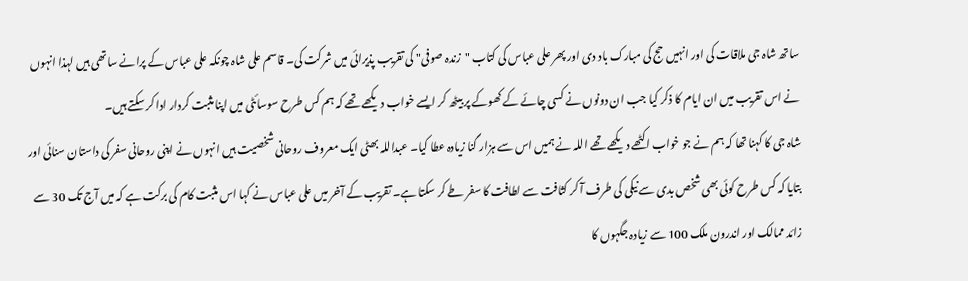ساتھ شاہ جی ملاقات کی اور انہیں حج کی مبارک باد دی اور پھر علی عباس کی کتاب "زندہ صوفی" کی تقریب پذیرائی میں شرکت کی۔ قاسم علی شاہ چونکہ علی عباس کے پرانے ساتھی ہیں لہذا انہوں نے اس تقریب میں ان ایام کا ذکر کیا جب ان دونوں نے کسی چائے کے کھوکے پر بیٹھ کر ایسے خواب دیکھے تھے کہ ہم کس طرح سوسائٹی میں اپنا مثبت کردار ادا کر سکتے ہیں۔
شاہ جی کا کہنا تھا کہ ہم نے جو خواب اکٹھے دیکھے تھے اللہ نے ہمیں اس سے ہزار گنا زیادہ عطا کیا۔ عبداللہ بھٹی ایک معروف روحانی شخصیت ہیں انہوں نے اپنی روحانی سفر کی داستان سنائی اور بتایا کہ کس طرح کوئی بھی شخص بدی سے نیکی کی طرف آ کر کثافت سے لطافت کا سفر طے کر سکتا ہے۔ تقریب کے آخر میں علی عباس نے کہا اس مثبت کام کی برکت ہے کہ میں آج تک 30 سے زائد ممالک اور اندرون ملک 100 سے زیادہ جگہوں کا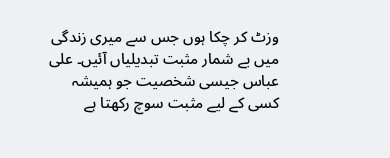وزٹ کر چکا ہوں جس سے میری زندگی میں بے شمار مثبت تبدیلیاں آئیں۔ علی عباس جیسی شخصیت جو ہمیشہ کسی کے لیے مثبت سوچ رکھتا ہے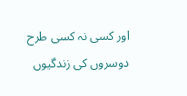اور کسی نہ کسی طرح دوسروں کی زندگیوں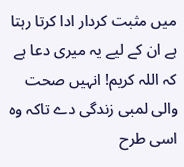میں مثبت کردار ادا کرتا رہتا ہے ان کے لیے یہ میری دعا ہے کہ اللہ کریم! انہیں صحت والی لمبی زندگی دے تاکہ وہ اسی طرح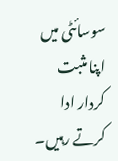سوسائٹی میں اپنا مثبت کردار ادا کرتے رہیں۔